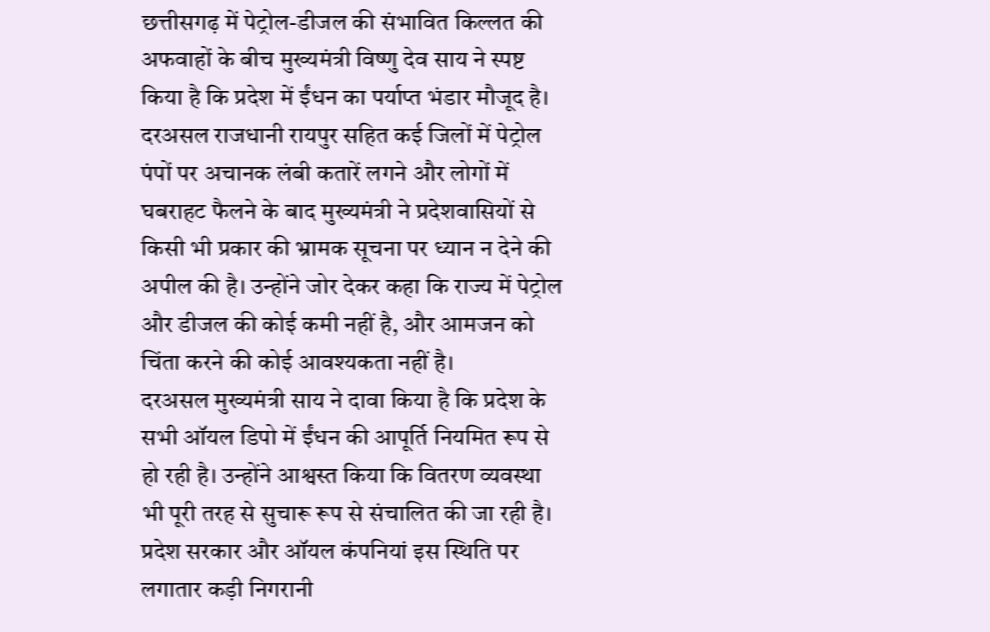छत्तीसगढ़ में पेट्रोल-डीजल की संभावित किल्लत की अफवाहों के बीच मुख्यमंत्री विष्णु देव साय ने स्पष्ट किया है कि प्रदेश में ईंधन का पर्याप्त भंडार मौजूद है। दरअसल राजधानी रायपुर सहित कई जिलों में पेट्रोल पंपों पर अचानक लंबी कतारें लगने और लोगों में घबराहट फैलने के बाद मुख्यमंत्री ने प्रदेशवासियों से किसी भी प्रकार की भ्रामक सूचना पर ध्यान न देने की अपील की है। उन्होंने जोर देकर कहा कि राज्य में पेट्रोल और डीजल की कोई कमी नहीं है, और आमजन को चिंता करने की कोई आवश्यकता नहीं है।
दरअसल मुख्यमंत्री साय ने दावा किया है कि प्रदेश के सभी ऑयल डिपो में ईंधन की आपूर्ति नियमित रूप से हो रही है। उन्होंने आश्वस्त किया कि वितरण व्यवस्था भी पूरी तरह से सुचारू रूप से संचालित की जा रही है। प्रदेश सरकार और ऑयल कंपनियां इस स्थिति पर लगातार कड़ी निगरानी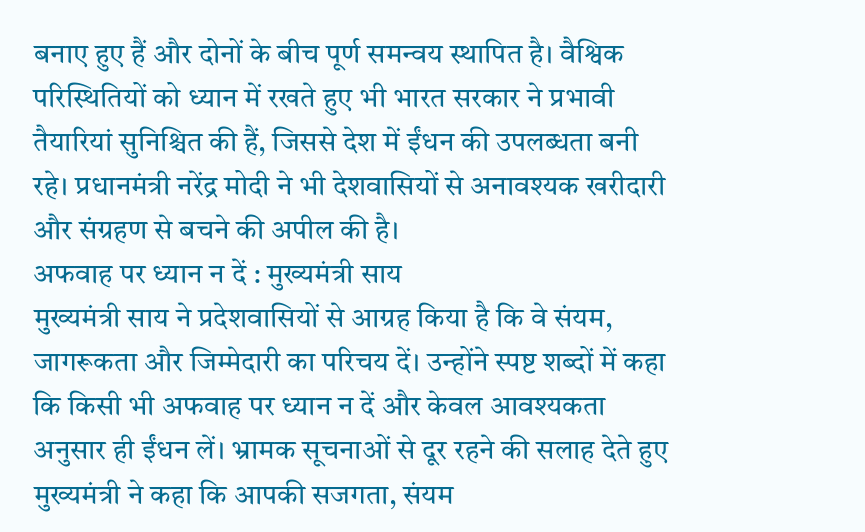बनाए हुए हैं और दोनों के बीच पूर्ण समन्वय स्थापित है। वैश्विक परिस्थितियों को ध्यान में रखते हुए भी भारत सरकार ने प्रभावी तैयारियां सुनिश्चित की हैं, जिससे देश में ईंधन की उपलब्धता बनी रहे। प्रधानमंत्री नरेंद्र मोदी ने भी देशवासियों से अनावश्यक खरीदारी और संग्रहण से बचने की अपील की है।
अफवाह पर ध्यान न दें : मुख्यमंत्री साय
मुख्यमंत्री साय ने प्रदेशवासियों से आग्रह किया है कि वे संयम, जागरूकता और जिम्मेदारी का परिचय दें। उन्होंने स्पष्ट शब्दों में कहा कि किसी भी अफवाह पर ध्यान न दें और केवल आवश्यकता अनुसार ही ईंधन लें। भ्रामक सूचनाओं से दूर रहने की सलाह देते हुए मुख्यमंत्री ने कहा कि आपकी सजगता, संयम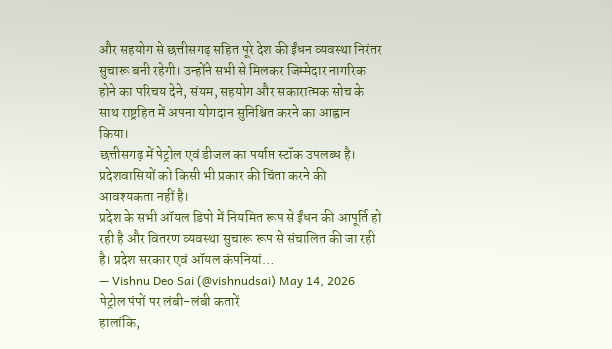और सहयोग से छत्तीसगढ़ सहित पूरे देश की ईंधन व्यवस्था निरंतर सुचारू बनी रहेगी। उन्होंने सभी से मिलकर जिम्मेदार नागरिक होने का परिचय देने, संयम, सहयोग और सकारात्मक सोच के साथ राष्ट्रहित में अपना योगदान सुनिश्चित करने का आह्वान किया।
छत्तीसगढ़ में पेट्रोल एवं डीजल का पर्याप्त स्टॉक उपलब्ध है। प्रदेशवासियों को किसी भी प्रकार की चिंता करने की आवश्यकता नहीं है।
प्रदेश के सभी ऑयल डिपो में नियमित रूप से ईंधन की आपूर्ति हो रही है और वितरण व्यवस्था सुचारू रूप से संचालित की जा रही है। प्रदेश सरकार एवं ऑयल कंपनियां…
— Vishnu Deo Sai (@vishnudsai) May 14, 2026
पेट्रोल पंपों पर लंबी-लंबी कतारें
हालांकि,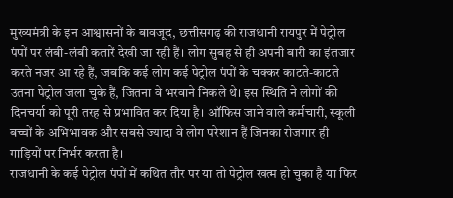मुख्यमंत्री के इन आश्वासनों के बावजूद, छत्तीसगढ़ की राजधानी रायपुर में पेट्रोल पंपों पर लंबी-लंबी कतारें देखी जा रही हैं। लोग सुबह से ही अपनी बारी का इंतजार करते नजर आ रहे हैं, जबकि कई लोग कई पेट्रोल पंपों के चक्कर काटते-काटते उतना पेट्रोल जला चुके हैं, जितना वे भरवाने निकले थे। इस स्थिति ने लोगों की दिनचर्या को पूरी तरह से प्रभावित कर दिया है। ऑफिस जाने वाले कर्मचारी, स्कूली बच्चों के अभिभावक और सबसे ज्यादा वे लोग परेशान हैं जिनका रोजगार ही गाड़ियों पर निर्भर करता है।
राजधानी के कई पेट्रोल पंपों में कथित तौर पर या तो पेट्रोल खत्म हो चुका है या फिर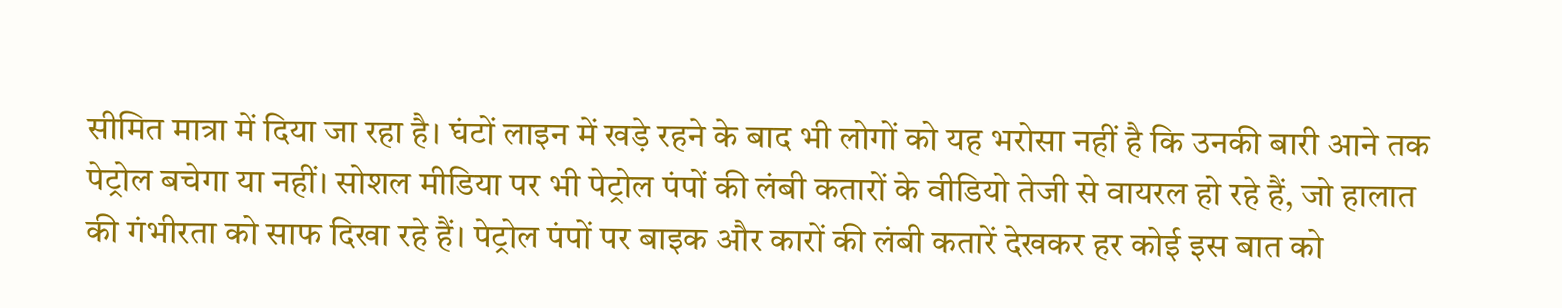सीमित मात्रा में दिया जा रहा है। घंटों लाइन में खड़े रहने के बाद भी लोगों को यह भरोसा नहीं है कि उनकी बारी आने तक पेट्रोल बचेगा या नहीं। सोशल मीडिया पर भी पेट्रोल पंपों की लंबी कतारों के वीडियो तेजी से वायरल हो रहे हैं, जो हालात की गंभीरता को साफ दिखा रहे हैं। पेट्रोल पंपों पर बाइक और कारों की लंबी कतारें देखकर हर कोई इस बात को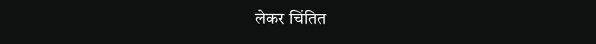लेकर चिंतित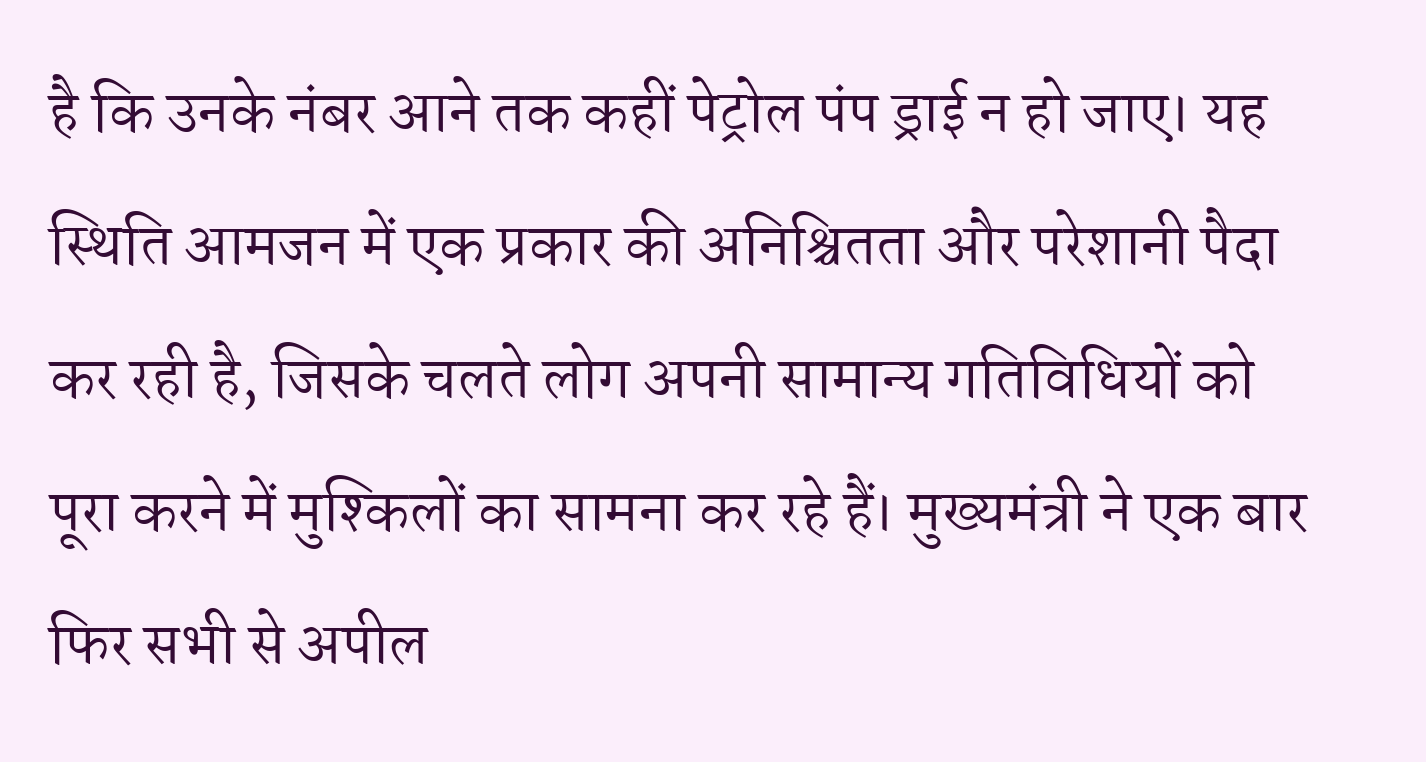है कि उनके नंबर आने तक कहीं पेट्रोल पंप ड्राई न हो जाए। यह स्थिति आमजन में एक प्रकार की अनिश्चितता और परेशानी पैदा कर रही है, जिसके चलते लोग अपनी सामान्य गतिविधियों को पूरा करने में मुश्किलों का सामना कर रहे हैं। मुख्यमंत्री ने एक बार फिर सभी से अपील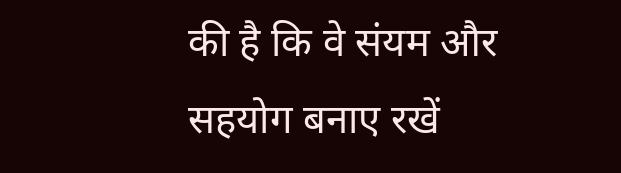की है कि वे संयम और सहयोग बनाए रखें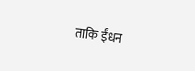ताकि ईंधन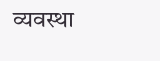व्यवस्था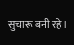सुचारू बनी रहे।